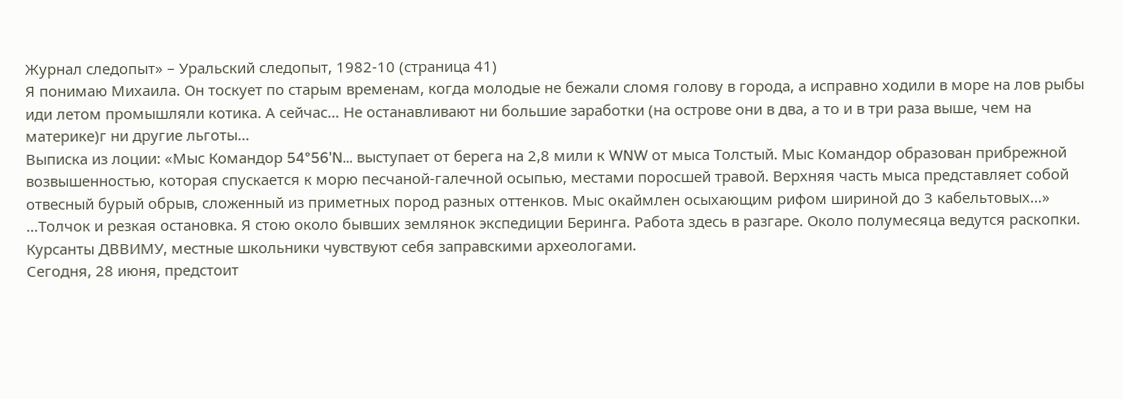Журнал следопыт» – Уральский следопыт, 1982-10 (страница 41)
Я понимаю Михаила. Он тоскует по старым временам, когда молодые не бежали сломя голову в города, а исправно ходили в море на лов рыбы иди летом промышляли котика. А сейчас… Не останавливают ни большие заработки (на острове они в два, а то и в три раза выше, чем на материке)г ни другие льготы…
Выписка из лоции: «Мыс Командор 54°56'N… выступает от берега на 2,8 мили к WNW от мыса Толстый. Мыс Командор образован прибрежной возвышенностью, которая спускается к морю песчаной-галечной осыпью, местами поросшей травой. Верхняя часть мыса представляет собой отвесный бурый обрыв, сложенный из приметных пород разных оттенков. Мыс окаймлен осыхающим рифом шириной до 3 кабельтовых…»
…Толчок и резкая остановка. Я стою около бывших землянок экспедиции Беринга. Работа здесь в разгаре. Около полумесяца ведутся раскопки. Курсанты ДВВИМУ, местные школьники чувствуют себя заправскими археологами.
Сегодня, 28 июня, предстоит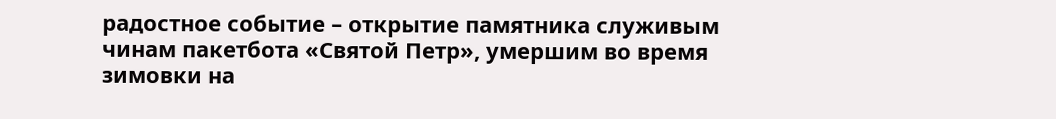радостное событие – открытие памятника служивым чинам пакетбота «Святой Петр», умершим во время зимовки на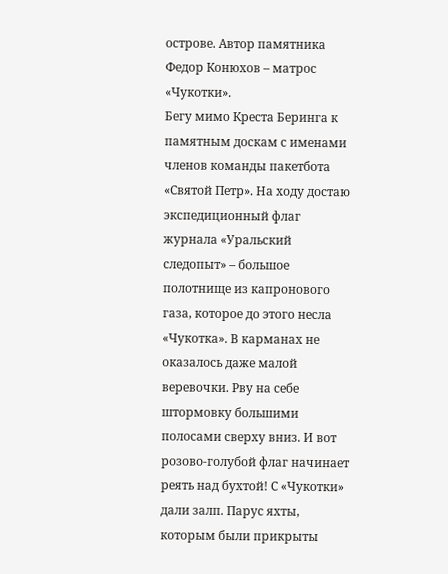острове. Автор памятника Федор Конюхов – матрос «Чукотки».
Бегу мимо Креста Беринга к памятным доскам с именами членов команды пакетбота «Святой Петр». На ходу достаю экспедиционный флаг журнала «Уральский следопыт» – большое полотнище из капронового газа, которое до этого несла «Чукотка». В карманах не оказалось даже малой веревочки. Рву на себе штормовку большими полосами сверху вниз. И вот розово-голубой флаг начинает реять над бухтой! С «Чукотки» дали залп. Парус яхты, которым были прикрыты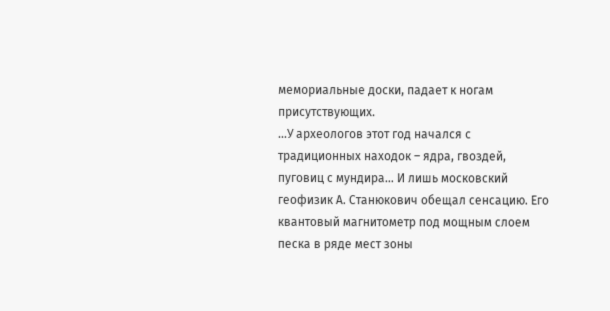мемориальные доски, падает к ногам присутствующих.
…У археологов этот год начался с традиционных находок – ядра, гвоздей, пуговиц с мундира… И лишь московский геофизик А. Станюкович обещал сенсацию. Его квантовый магнитометр под мощным слоем песка в ряде мест зоны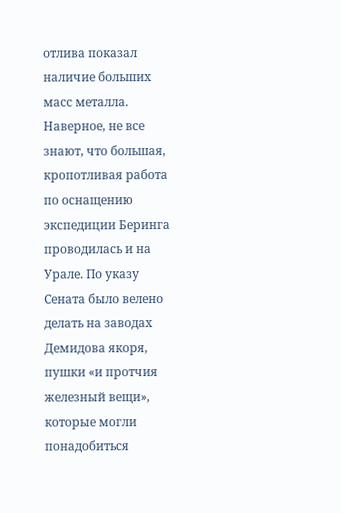отлива показал наличие больших масс металла.
Наверное, не все знают, что большая, кропотливая работа по оснащению экспедиции Беринга проводилась и на Урале. По указу Сената было велено делать на заводах Демидова якоря, пушки «и протчия железный вещи», которые могли понадобиться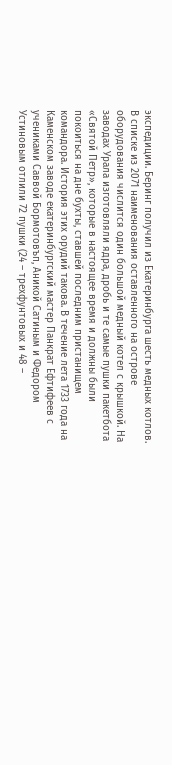экспедиции. Беринг получил из Екатеринбурга шесть медных котлов. В списке из 2071 наименования оставленного на острове оборудования числится один большой медный котел с крышкой. На заводах Урала изготовляли ядра, дробь и те самые пушки пакетбота «Святой Петр», которые в настоящее время и должны были покоиться на дне бухты, ставшей последним пристанищем командора. История этих орудий такова. В течение лета 1733 года на Каменском заводе екатеринбургский мастер Панкрат Ефтифеев с учениками Саввой Бормотовъп, Аникой Сатиным и Федором Устиновым отлили 72 пушки (24 – трехфунтовых и 48 –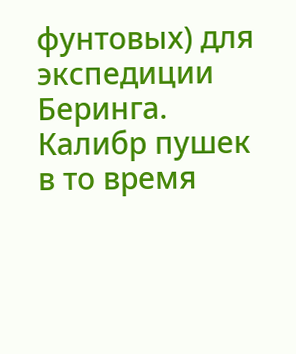фунтовых) для экспедиции Беринга. Калибр пушек в то время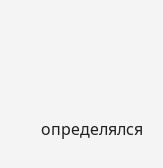определялся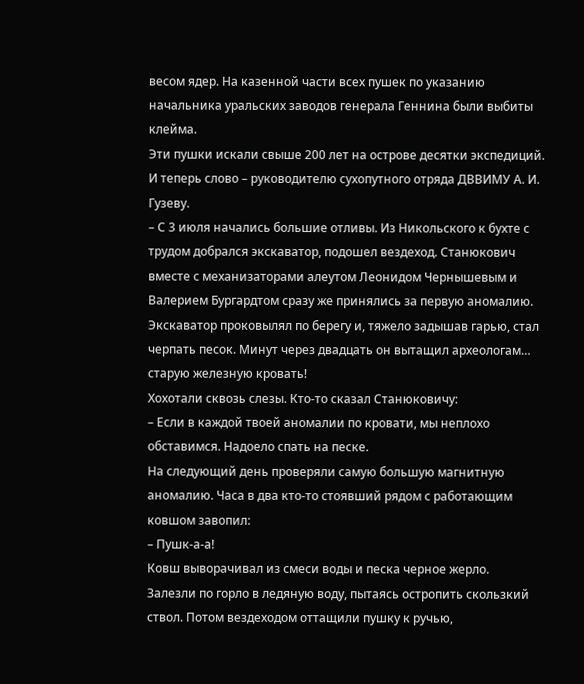весом ядер. На казенной части всех пушек по указанию начальника уральских заводов генерала Геннина были выбиты клейма.
Эти пушки искали свыше 200 лет на острове десятки экспедиций.
И теперь слово – руководителю сухопутного отряда ДВВИМУ А. И. Гузеву.
– С 3 июля начались большие отливы. Из Никольского к бухте с трудом добрался экскаватор, подошел вездеход. Станюкович вместе с механизаторами алеутом Леонидом Чернышевым и Валерием Бургардтом сразу же принялись за первую аномалию. Экскаватор проковылял по берегу и, тяжело задышав гарью, стал черпать песок. Минут через двадцать он вытащил археологам… старую железную кровать!
Хохотали сквозь слезы. Кто-то сказал Станюковичу:
– Если в каждой твоей аномалии по кровати, мы неплохо обставимся. Надоело спать на песке.
На следующий день проверяли самую большую магнитную аномалию. Часа в два кто-то стоявший рядом с работающим ковшом завопил:
– Пушк-а-а!
Ковш выворачивал из смеси воды и песка черное жерло.
Залезли по горло в ледяную воду, пытаясь остропить скользкий ствол. Потом вездеходом оттащили пушку к ручью,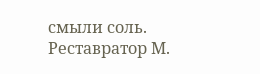смыли соль. Реставратор М.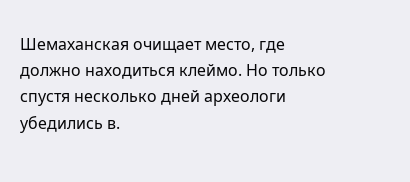Шемаханская очищает место, где должно находиться клеймо. Но только спустя несколько дней археологи убедились в.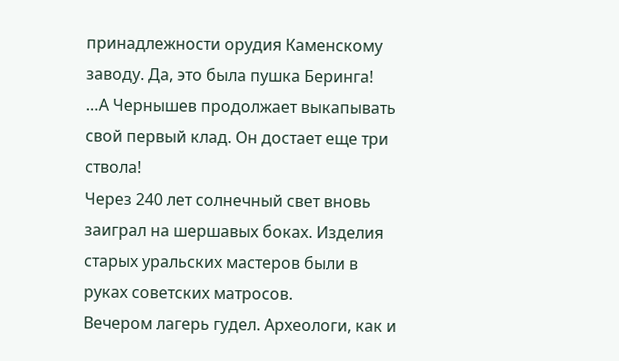принадлежности орудия Каменскому заводу. Да, это была пушка Беринга!
…А Чернышев продолжает выкапывать свой первый клад. Он достает еще три ствола!
Через 240 лет солнечный свет вновь заиграл на шершавых боках. Изделия старых уральских мастеров были в руках советских матросов.
Вечером лагерь гудел. Археологи, как и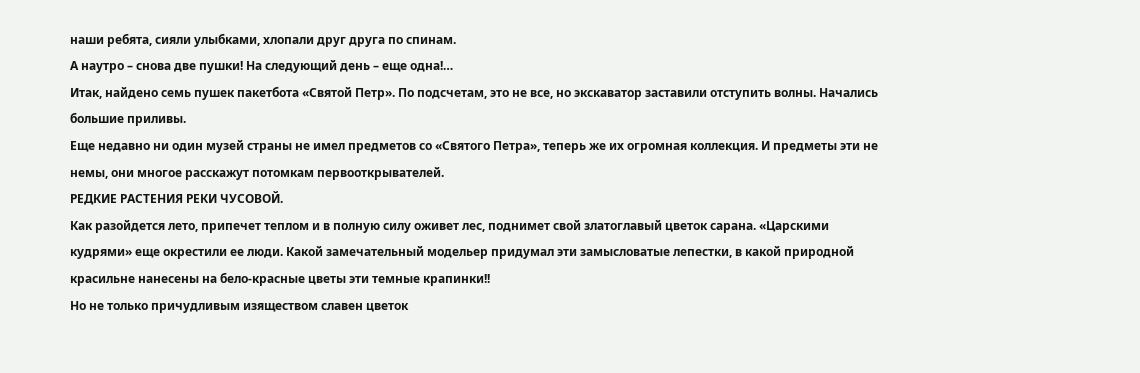наши ребята, сияли улыбками, хлопали друг друга по спинам.
А наутро – снова две пушки! На следующий день – еще одна!…
Итак, найдено семь пушек пакетбота «Святой Петр». По подсчетам, это не все, но экскаватор заставили отступить волны. Начались большие приливы.
Еще недавно ни один музей страны не имел предметов со «Святого Петра», теперь же их огромная коллекция. И предметы эти не немы, они многое расскажут потомкам первооткрывателей.
РЕДКИЕ РАСТЕНИЯ РЕКИ ЧУСОВОЙ.
Как разойдется лето, припечет теплом и в полную силу оживет лес, поднимет свой златоглавый цветок сарана. «Царскими кудрями» еще окрестили ее люди. Какой замечательный модельер придумал эти замысловатые лепестки, в какой природной красильне нанесены на бело-красные цветы эти темные крапинки!!
Но не только причудливым изяществом славен цветок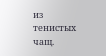из тенистых чащ.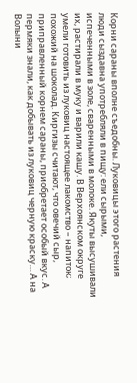Корни сараны вполне съедобны. Луковицы этого растения люди сыздавна употребляли в пищу: ели сырыми, испеченными в золе, сваренными в молоке. Якуты высушивали их, растирали в муку и варили кашу. В Верхоянском округе умели готовить из луковиц настоящее лакомство – напиток; похожий на шоколад. Киргизы считают, что овечий сыр, приправленный корнем сараны, приобретает особый вкус. А пермяки знали, как добывать из луковиц черную краску… А на Волыни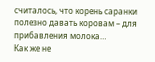считалось, что корень саранки полезно давать коровам – для прибавления молока…
Как же не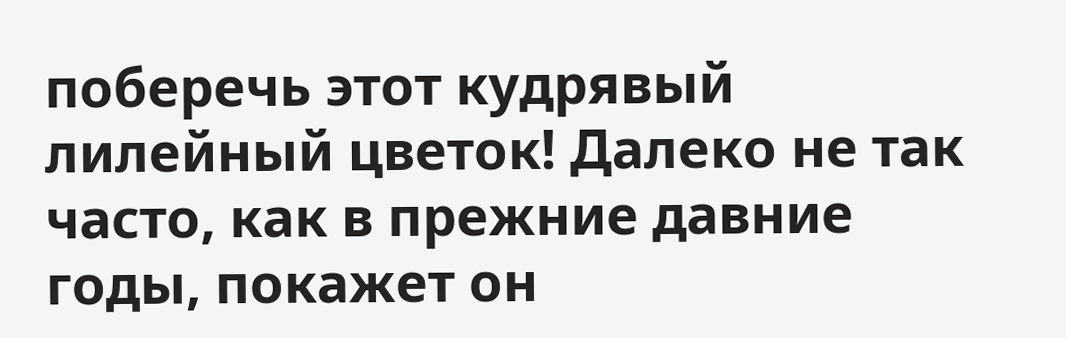поберечь этот кудрявый лилейный цветок! Далеко не так часто, как в прежние давние годы, покажет он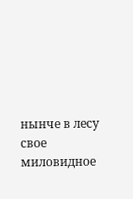нынче в лесу свое миловидное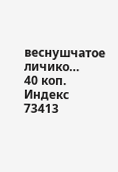веснушчатое личико…
40 коп. Индекс 73413